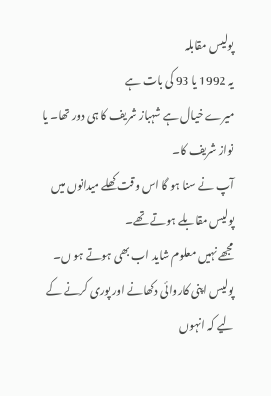پولیس مقابلہ
یہ 1992 یا 93 کی بات ہے
میرے خیال ہے شہباز شریف کا ہی دور تھا۔ یا نواز شریف کا۔
آپ نے سنا ہو گا اس وقت کھلے میدانوں میں پولیس مقابلے ہوتے تھے۔
مجھے نہیں معلوم شاید اب بھی ہوتے ہو ں۔
پولیس اپنی کاروائی دکھانے اور پوری کرنے کے لیے کہ انہوں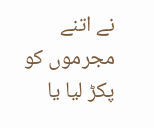نے اتنے مجرموں کو پکڑ لیا یا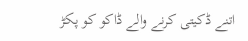اتنے ڈکیتی کرنے والے ڈاکو کو پکڑ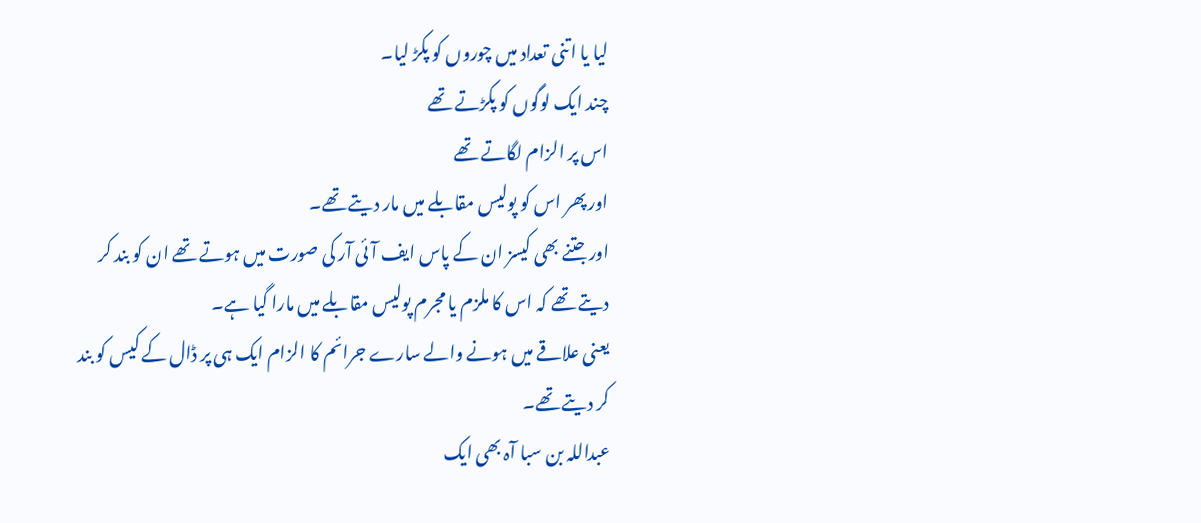لیا یا اتنی تعداد میں چوروں کو پکڑ لیا۔
چند ایک لوگوں کو پکڑتے تھے
اس پر الزام لگاتے تھے
اور پھر اس کو پولیس مقابلے میں مار دیتے تھے۔
اور جتنے بھی کیسز ان کے پاس ایف آئی آر کی صورت میں ہوتے تھے ان کو بند کر دیتے تھے کہ اس کا ملزم یا مجرم پولیس مقابلے میں مارا گیا ہے۔
یعنی علاقے میں ہونے والے سارے جرائم کا الزام ایک ہی پر ڈال کے کیس کو بند کر دیتے تھے۔
عبداللہ بن سبا آہ بھی ایک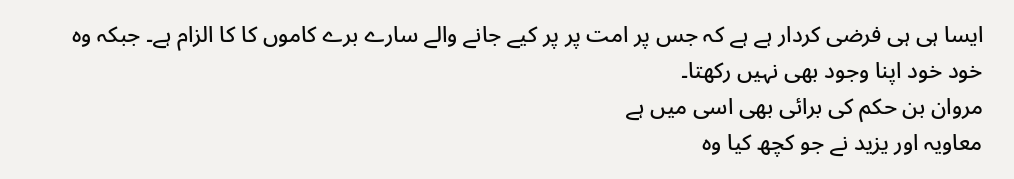ایسا ہی ہی فرضی کردار ہے ہے کہ جس پر امت پر پر کیے جانے والے سارے برے کاموں کا کا الزام ہے۔ جبکہ وہ خود خود اپنا وجود بھی نہیں رکھتا۔
مروان بن حکم کی برائی بھی اسی میں ہے
معاویہ اور یزید نے جو کچھ کیا وہ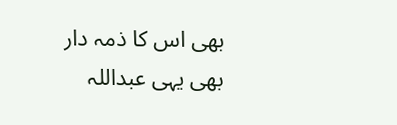بھی اس کا ذمہ دار بھی یہی عبداللہ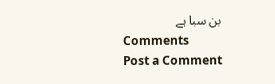بن سبا ہے
Comments
Post a Comment